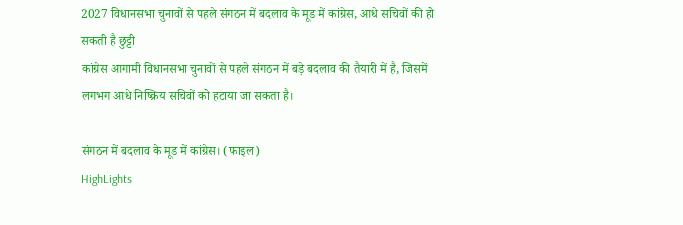2027 विधानसभा चुनावों से पहले संगठन में बदलाव के मूड में कांग्रेस, आधे सचिवों की हो सकती है छुट्टी
कांग्रेस आगामी विधानसभा चुनावों से पहले संगठन में बड़े बदलाव की तैयारी में है, जिसमें लगभग आधे निष्क्रिय सचिवों को हटाया जा सकता है।

संगठन में बदलाव के मूड में कांग्रेस। (फाइल)
HighLights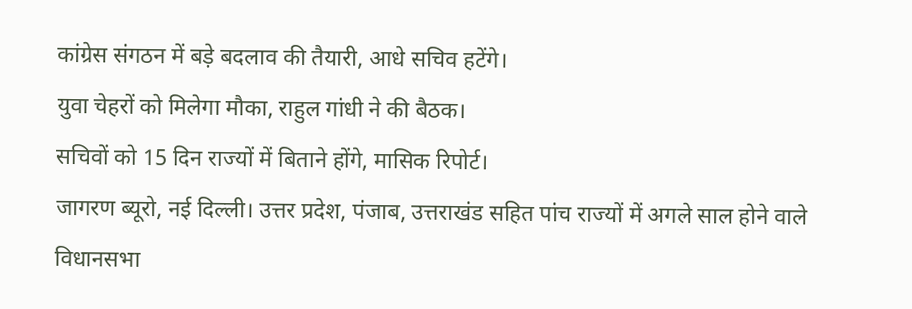कांग्रेस संगठन में बड़े बदलाव की तैयारी, आधे सचिव हटेंगे।
युवा चेहरों को मिलेगा मौका, राहुल गांधी ने की बैठक।
सचिवों को 15 दिन राज्यों में बिताने होंगे, मासिक रिपोर्ट।
जागरण ब्यूरो, नई दिल्ली। उत्तर प्रदेश, पंजाब, उत्तराखंड सहित पांच राज्यों में अगले साल होने वाले विधानसभा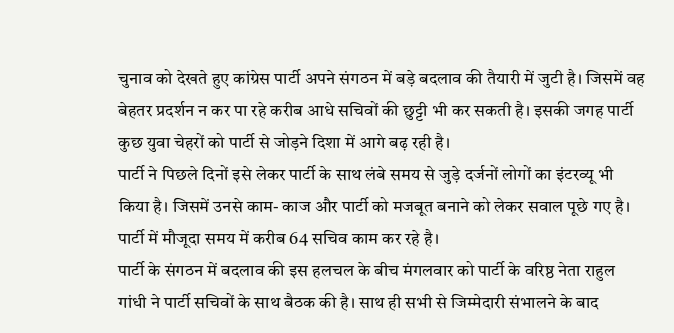चुनाव को देखते हुए कांग्रेस पार्टी अपने संगठन में बड़े बदलाव की तैयारी में जुटी है। जिसमें वह बेहतर प्रदर्शन न कर पा रहे करीब आधे सचिवों की छुट्टी भी कर सकती है। इसकी जगह पार्टी कुछ युवा चेहरों को पार्टी से जोड़ने दिशा में आगे बढ़ रही है।
पार्टी ने पिछले दिनों इसे लेकर पार्टी के साथ लंबे समय से जुड़े दर्जनों लोगों का इंटरव्यू भी किया है। जिसमें उनसे काम- काज और पार्टी को मजबूत बनाने को लेकर सवाल पूछे गए है। पार्टी में मौजूदा समय में करीब 64 सचिव काम कर रहे है।
पार्टी के संगठन में बदलाव की इस हलचल के बीच मंगलवार को पार्टी के वरिष्ठ नेता राहुल गांधी ने पार्टी सचिवों के साथ बैठक की है। साथ ही सभी से जिम्मेदारी संभालने के बाद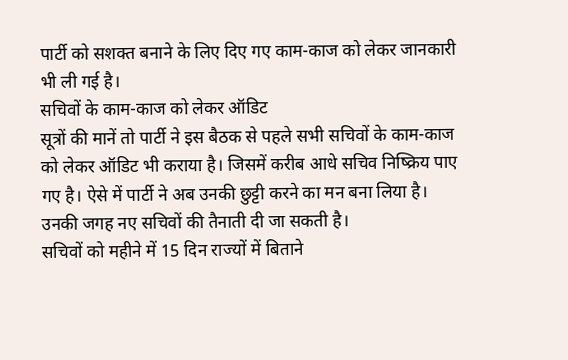पार्टी को सशक्त बनाने के लिए दिए गए काम-काज को लेकर जानकारी भी ली गई है।
सचिवों के काम-काज को लेकर ऑडिट
सूत्रों की मानें तो पार्टी ने इस बैठक से पहले सभी सचिवों के काम-काज को लेकर ऑडिट भी कराया है। जिसमें करीब आधे सचिव निष्क्रिय पाए गए है। ऐसे में पार्टी ने अब उनकी छुट्टी करने का मन बना लिया है। उनकी जगह नए सचिवों की तैनाती दी जा सकती है।
सचिवों को महीने में 15 दिन राज्यों में बिताने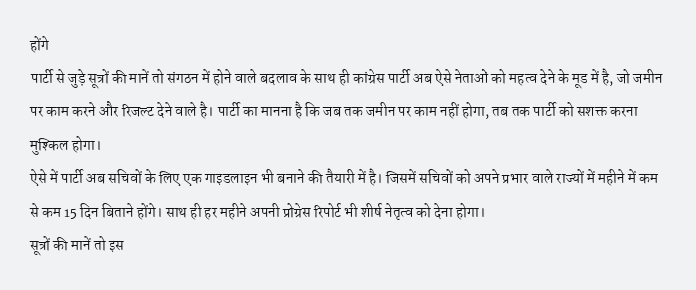होंगे
पार्टी से जुड़े सूत्रों की मानें तो संगठन में होने वाले बदलाव के साथ ही कांग्रेस पार्टी अब ऐसे नेताओं को महत्व देने के मूड में है, जो जमीन पर काम करने और रिजल्ट देने वाले है। पार्टी का मानना है कि जब तक जमीन पर काम नहीं होगा, तब तक पार्टी को सशक्त करना मुश्किल होगा।
ऐसे में पार्टी अब सचिवों के लिए एक गाइडलाइन भी बनाने की तैयारी में है। जिसमें सचिवों को अपने प्रभार वाले राज्यों में महीने में कम से कम 15 दिन बिताने होंगे। साथ ही हर महीने अपनी प्रोग्रेस रिपोर्ट भी शीर्ष नेतृत्व को देना होगा।
सूत्रों की मानें तो इस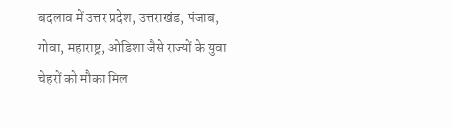बदलाव में उत्तर प्रदेश, उत्तराखंड, पंजाब, गोवा, महाराष्ट्र, ओडिशा जैसे राज्यों के युवा चेहरों को मौका मिल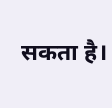सकता है।